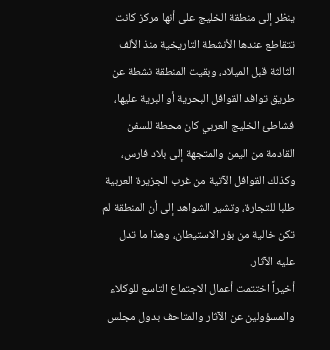ينظر إلى منطقة الخليج على أنها مركز كانت تتقاطع عندها الأنشطة التاريخية منذ الألف الثالثة قبل الميلاد، وبقيت المنطقة نشطة عن طريق توافد القوافل البحرية أو البرية عليها، فشاطئ الخليج العربي كان محطة للسفن القادمة من اليمن والمتجهة إلى بلاد فارس، وكذلك القوافل الآتية من غرب الجزيرة العربية طلبا للتجارة، وتشير الشواهد إلى أن المنطقة لم تكن خالية من بؤر الاستيطان، وهذا ما تدل عليه الآثار.
أخيراً اختتمت أعمال الاجتماع التاسع للوكلاء والمسؤولين عن الآثار والمتاحف بدول مجلس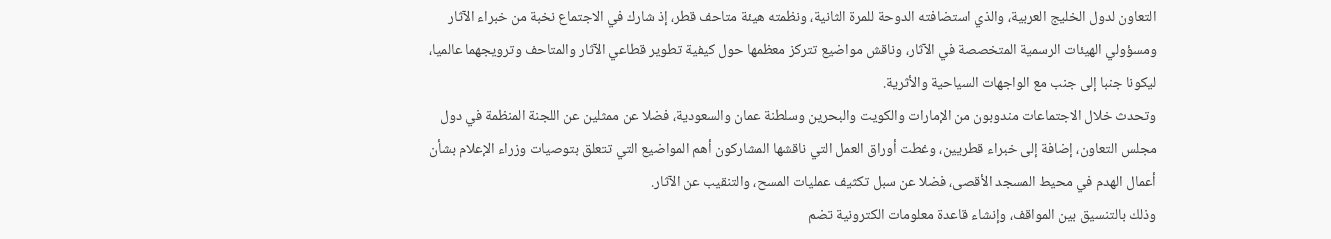التعاون لدول الخليج العربية، والذي استضافته الدوحة للمرة الثانية، ونظمته هيئة متاحف قطر، إذ شارك في الاجتماع نخبة من خبراء الآثار ومسؤولي الهيئات الرسمية المتخصصة في الآثار، وناقش مواضيع تتركز معظمها حول كيفية تطوير قطاعي الآثار والمتاحف وترويجهما عالميا، ليكونا جنبا إلى جنب مع الواجهات السياحية والأثرية.
وتحدث خلال الاجتماعات مندوبون من الإمارات والكويت والبحرين وسلطنة عمان والسعودية، فضلا عن ممثلين عن اللجنة المنظمة في دول مجلس التعاون، إضافة إلى خبراء قطريين، وغطت أوراق العمل التي ناقشها المشاركون أهم المواضيع التي تتعلق بتوصيات وزراء الإعلام بشأن أعمال الهدم في محيط المسجد الأقصى، فضلا عن سبل تكثيف عمليات المسح، والتنقيب عن الآثار.
وذلك بالتنسيق بين المواقف، وإنشاء قاعدة معلومات الكترونية تضم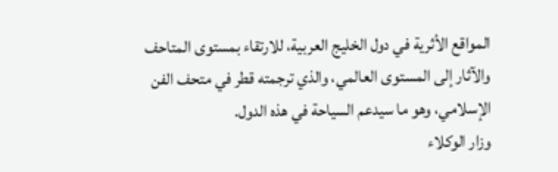المواقع الأثرية في دول الخليج العربية، للارتقاء بمستوى المتاحف والآثار إلى المستوى العالمي، والذي ترجمته قطر في متحف الفن الإسلامي، وهو ما سيدعم السياحة في هذه الدول.
وزار الوكلاء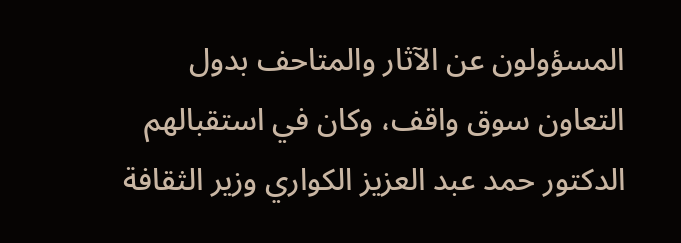المسؤولون عن الآثار والمتاحف بدول التعاون سوق واقف، وكان في استقبالهم الدكتور حمد عبد العزيز الكواري وزير الثقافة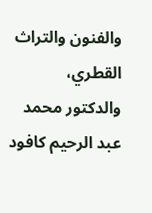والفنون والتراث القطري، والدكتور محمد عبد الرحيم كافود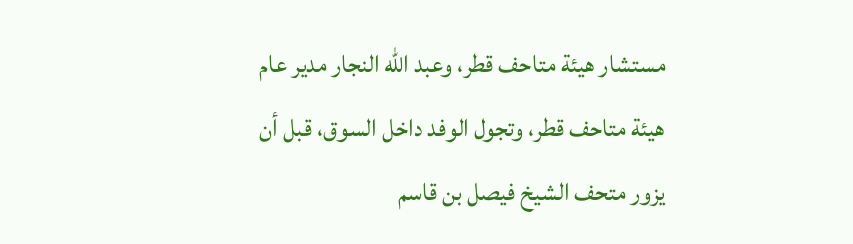مستشار هيئة متاحف قطر، وعبد الله النجار مدير عام هيئة متاحف قطر، وتجول الوفد داخل السوق، قبل أن يزور متحف الشيخ فيصل بن قاسم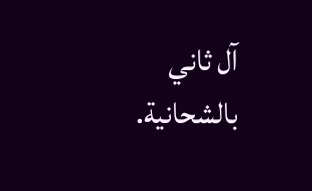آل ثاني بالشحانية.